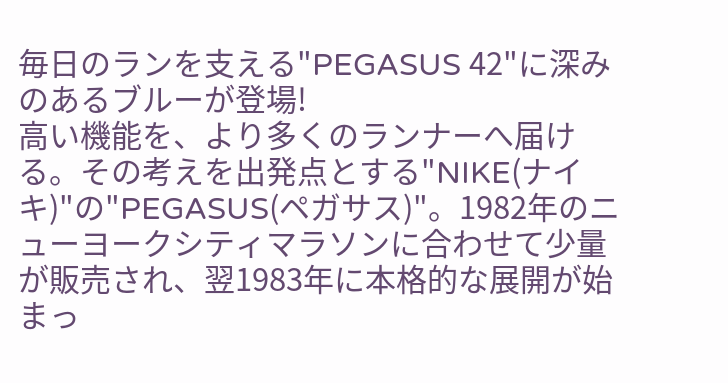毎日のランを支える"PEGASUS 42"に深みのあるブルーが登場!
高い機能を、より多くのランナーへ届ける。その考えを出発点とする"NIKE(ナイキ)"の"PEGASUS(ペガサス)"。1982年のニューヨークシティマラソンに合わせて少量が販売され、翌1983年に本格的な展開が始まっ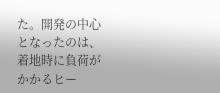た。開発の中心となったのは、着地時に負荷がかかるヒー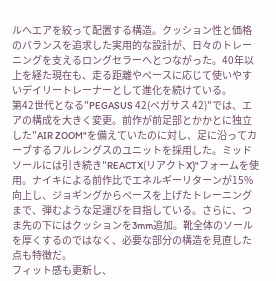ルへエアを絞って配置する構造。クッション性と価格のバランスを追求した実用的な設計が、日々のトレーニングを支えるロングセラーへとつながった。40年以上を経た現在も、走る距離やペースに応じて使いやすいデイリートレーナーとして進化を続けている。
第42世代となる"PEGASUS 42(ペガサス 42)"では、エアの構成を大きく変更。前作が前足部とかかとに独立した"AIR ZOOM"を備えていたのに対し、足に沿ってカーブするフルレングスのユニットを採用した。ミッドソールには引き続き"REACTX(リアクトX)"フォームを使用。ナイキによる前作比でエネルギーリターンが15%向上し、ジョギングからペースを上げたトレーニングまで、弾むような足運びを目指している。さらに、つま先の下にはクッションを3mm追加。靴全体のソールを厚くするのではなく、必要な部分の構造を見直した点も特徴だ。
フィット感も更新し、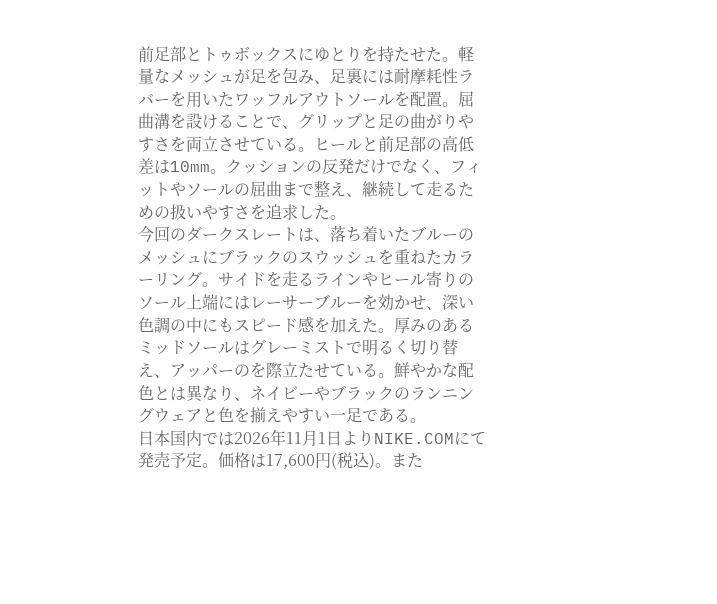前足部とトゥボックスにゆとりを持たせた。軽量なメッシュが足を包み、足裏には耐摩耗性ラバーを用いたワッフルアウトソールを配置。屈曲溝を設けることで、グリップと足の曲がりやすさを両立させている。ヒールと前足部の高低差は10mm。クッションの反発だけでなく、フィットやソールの屈曲まで整え、継続して走るための扱いやすさを追求した。
今回のダークスレートは、落ち着いたブルーのメッシュにブラックのスウッシュを重ねたカラーリング。サイドを走るラインやヒール寄りのソール上端にはレーサーブルーを効かせ、深い色調の中にもスピード感を加えた。厚みのあるミッドソールはグレーミストで明るく切り替え、アッパーのを際立たせている。鮮やかな配色とは異なり、ネイビーやブラックのランニングウェアと色を揃えやすい一足である。
日本国内では2026年11月1日よりNIKE.COMにて発売予定。価格は17,600円(税込)。また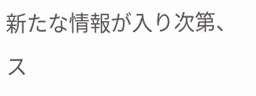新たな情報が入り次第、ス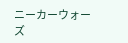ニーカーウォーズ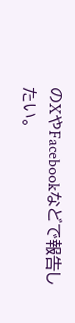のXやFacebookなどで報告したい。